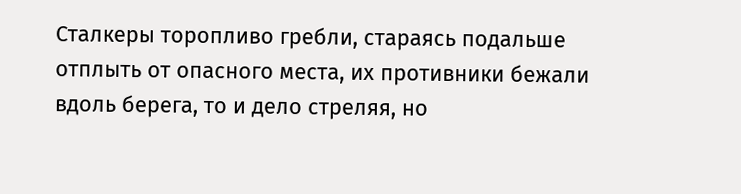Сталкеры торопливо гребли, стараясь подальше отплыть от опасного места, их противники бежали вдоль берега, то и дело стреляя, но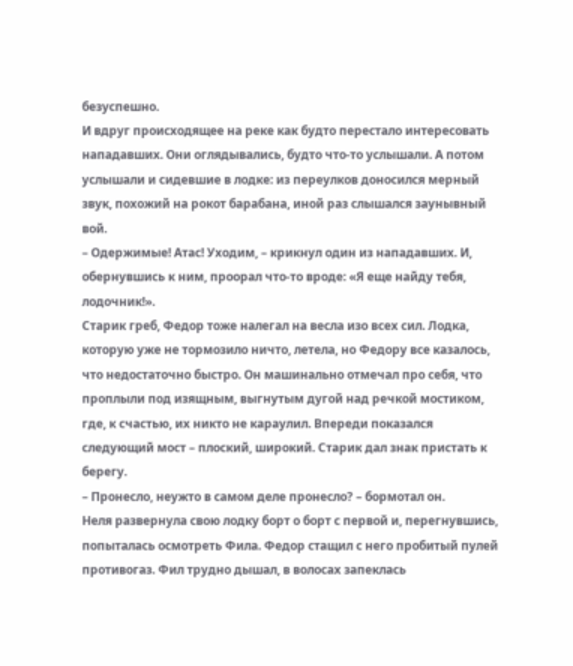безуспешно.
И вдруг происходящее на реке как будто перестало интересовать нападавших. Они оглядывались, будто что-то услышали. А потом услышали и сидевшие в лодке: из переулков доносился мерный звук, похожий на рокот барабана, иной раз слышался заунывный вой.
– Одержимые! Атас! Уходим, – крикнул один из нападавших. И, обернувшись к ним, проорал что-то вроде: «Я еще найду тебя, лодочник!».
Старик греб, Федор тоже налегал на весла изо всех сил. Лодка, которую уже не тормозило ничто, летела, но Федору все казалось, что недостаточно быстро. Он машинально отмечал про себя, что проплыли под изящным, выгнутым дугой над речкой мостиком, где, к счастью, их никто не караулил. Впереди показался следующий мост – плоский, широкий. Старик дал знак пристать к берегу.
– Пронесло, неужто в самом деле пронесло? – бормотал он.
Неля развернула свою лодку борт о борт с первой и, перегнувшись, попыталась осмотреть Фила. Федор стащил с него пробитый пулей противогаз. Фил трудно дышал, в волосах запеклась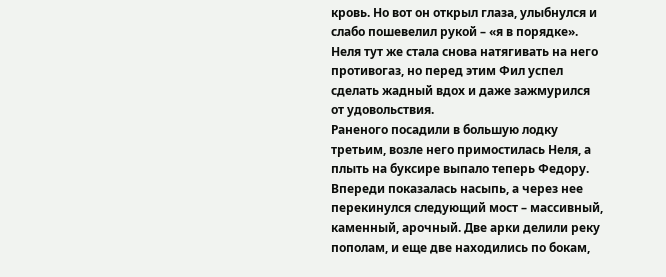кровь. Но вот он открыл глаза, улыбнулся и слабо пошевелил рукой – «я в порядке». Неля тут же стала снова натягивать на него противогаз, но перед этим Фил успел сделать жадный вдох и даже зажмурился от удовольствия.
Раненого посадили в большую лодку третьим, возле него примостилась Неля, а плыть на буксире выпало теперь Федору. Впереди показалась насыпь, а через нее перекинулся следующий мост – массивный, каменный, арочный. Две арки делили реку пополам, и еще две находились по бокам,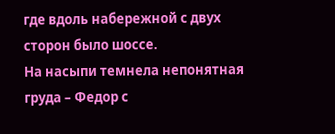где вдоль набережной с двух сторон было шоссе.
На насыпи темнела непонятная груда – Федор с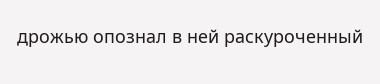дрожью опознал в ней раскуроченный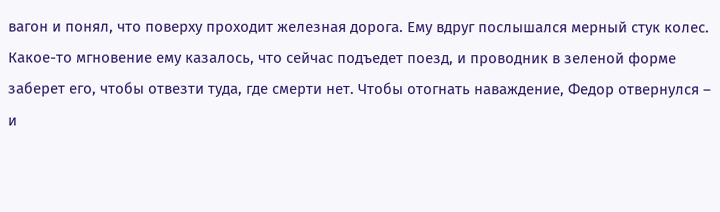вагон и понял, что поверху проходит железная дорога. Ему вдруг послышался мерный стук колес. Какое-то мгновение ему казалось, что сейчас подъедет поезд, и проводник в зеленой форме заберет его, чтобы отвезти туда, где смерти нет. Чтобы отогнать наваждение, Федор отвернулся – и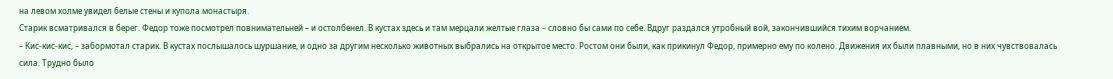на левом холме увидел белые стены и купола монастыря.
Старик всматривался в берег. Федор тоже посмотрел повнимательней – и остолбенел. В кустах здесь и там мерцали желтые глаза – словно бы сами по себе. Вдруг раздался утробный вой, закончившийся тихим ворчанием.
– Кис-кис-кис, – забормотал старик. В кустах послышалось шуршание, и одно за другим несколько животных выбрались на открытое место. Ростом они были, как прикинул Федор, примерно ему по колено. Движения их были плавными, но в них чувствовалась сила. Трудно было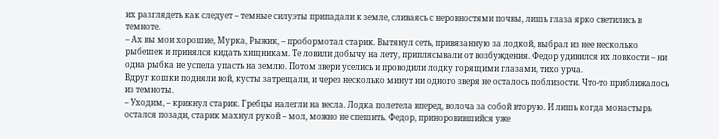их разглядеть как следует – темные силуэты припадали к земле, сливаясь с неровностями почвы, лишь глаза ярко светились в темноте.
– Ах вы мои хорошие, Мурка, Рыжик, – пробормотал старик. Вытянул сеть, привязанную за лодкой, выбрал из нее несколько рыбешек и принялся кидать хищникам. Те ловили добычу на лету, приплясывали от возбуждения. Федор удивился их ловкости – ни одна рыбка не успела упасть на землю. Потом звери уселись и проводили лодку горящими глазами, тихо урча.
Вдруг кошки подняли вой, кусты затрещали, и через несколько минут ни одного зверя не осталось поблизости. Что-то приближалось из темноты.
– Уходим, – крикнул старик. Гребцы налегли на весла. Лодка полетела вперед, волоча за собой вторую. И лишь когда монастырь остался позади, старик махнул рукой – мол, можно не спешить. Федор, приноровившийся уже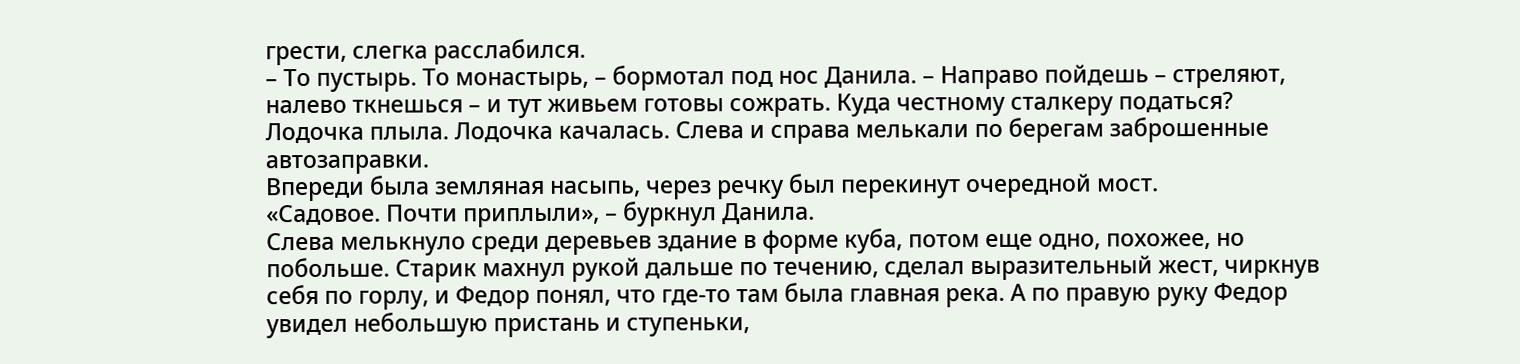грести, слегка расслабился.
– То пустырь. То монастырь, – бормотал под нос Данила. – Направо пойдешь – стреляют, налево ткнешься – и тут живьем готовы сожрать. Куда честному сталкеру податься?
Лодочка плыла. Лодочка качалась. Слева и справа мелькали по берегам заброшенные автозаправки.
Впереди была земляная насыпь, через речку был перекинут очередной мост.
«Садовое. Почти приплыли», – буркнул Данила.
Слева мелькнуло среди деревьев здание в форме куба, потом еще одно, похожее, но побольше. Старик махнул рукой дальше по течению, сделал выразительный жест, чиркнув себя по горлу, и Федор понял, что где-то там была главная река. А по правую руку Федор увидел небольшую пристань и ступеньки,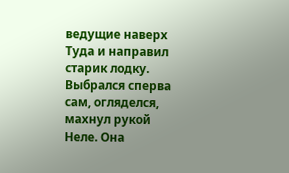ведущие наверх Туда и направил старик лодку. Выбрался сперва сам, огляделся, махнул рукой Неле. Она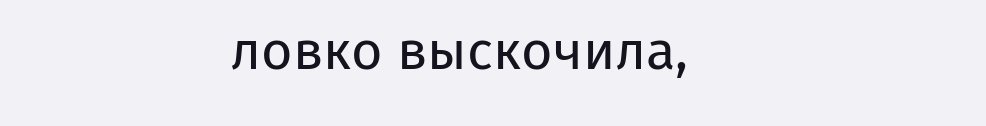ловко выскочила,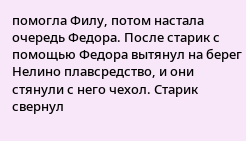помогла Филу, потом настала очередь Федора. После старик с помощью Федора вытянул на берег Нелино плавсредство, и они стянули с него чехол. Старик свернул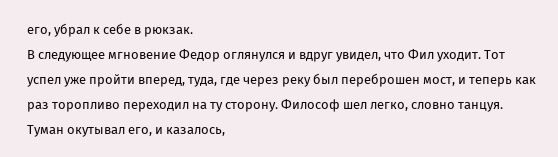его, убрал к себе в рюкзак.
В следующее мгновение Федор оглянулся и вдруг увидел, что Фил уходит. Тот успел уже пройти вперед, туда, где через реку был переброшен мост, и теперь как раз торопливо переходил на ту сторону. Философ шел легко, словно танцуя. Туман окутывал его, и казалось,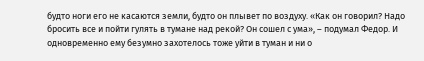будто ноги его не касаются земли, будто он плывет по воздуху. «Как он говорил? Надо бросить все и пойти гулять в тумане над рекой? Он сошел с ума», – подумал Федор. И одновременно ему безумно захотелось тоже уйти в туман и ни о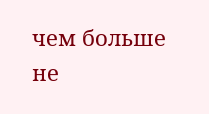чем больше не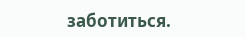заботиться.